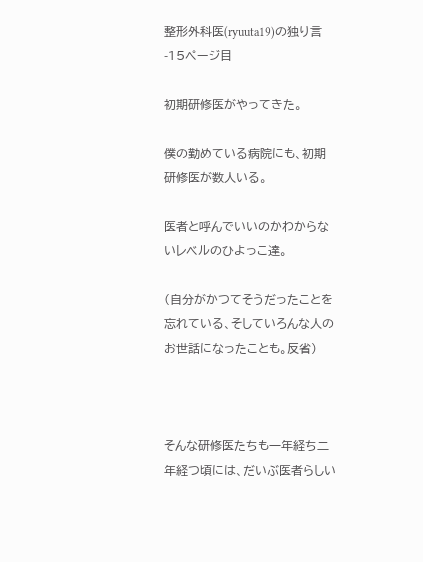整形外科医(ryuuta19)の独り言 -15ページ目

初期研修医がやってきた。

僕の勤めている病院にも、初期研修医が数人いる。

医者と呼んでいいのかわからないレベルのひよっこ達。

(自分がかつてそうだったことを忘れている、そしていろんな人のお世話になったことも。反省)



そんな研修医たちも一年経ち二年経つ頃には、だいぶ医者らしい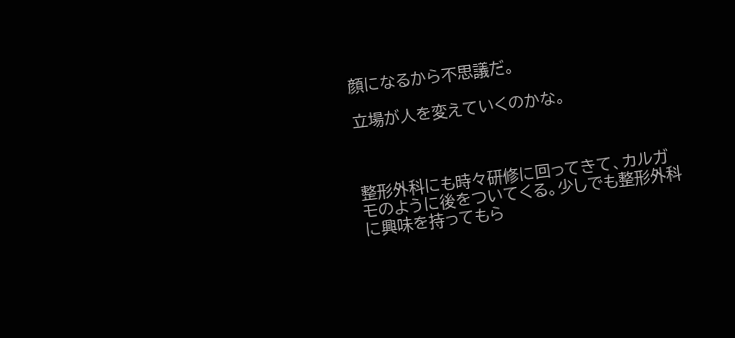顔になるから不思議だ。

立場が人を変えていくのかな。



整形外科にも時々研修に回ってきて、カルガモのように後をついてくる。少しでも整形外科に興味を持ってもら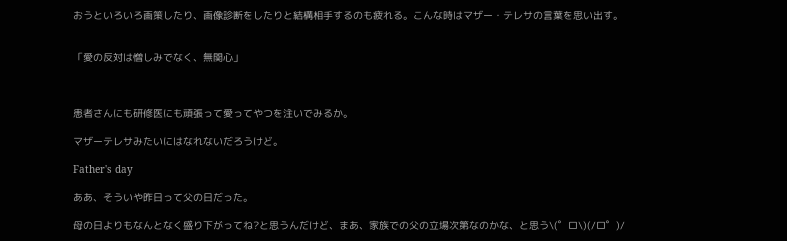おうといろいろ画策したり、画像診断をしたりと結構相手するのも疲れる。こんな時はマザー・テレサの言葉を思い出す。


「愛の反対は憎しみでなく、無関心」



患者さんにも研修医にも頑張って愛ってやつを注いでみるか。

マザーテレサみたいにはなれないだろうけど。

Father's day

ああ、そういや昨日って父の日だった。

母の日よりもなんとなく盛り下がってね?と思うんだけど、まあ、家族での父の立場次第なのかな、と思う\(゜ロ\)(/ロ゜)/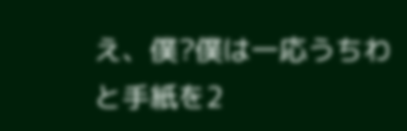え、僕?僕は一応うちわと手紙を2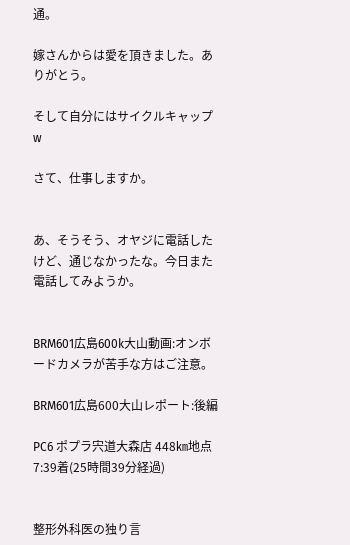通。

嫁さんからは愛を頂きました。ありがとう。

そして自分にはサイクルキャップw

さて、仕事しますか。


あ、そうそう、オヤジに電話したけど、通じなかったな。今日また電話してみようか。


BRM601広島600k大山動画:オンボードカメラが苦手な方はご注意。

BRM601広島600大山レポート:後編

PC6 ポプラ宍道大森店 448㎞地点 7:39着(25時間39分経過)


整形外科医の独り言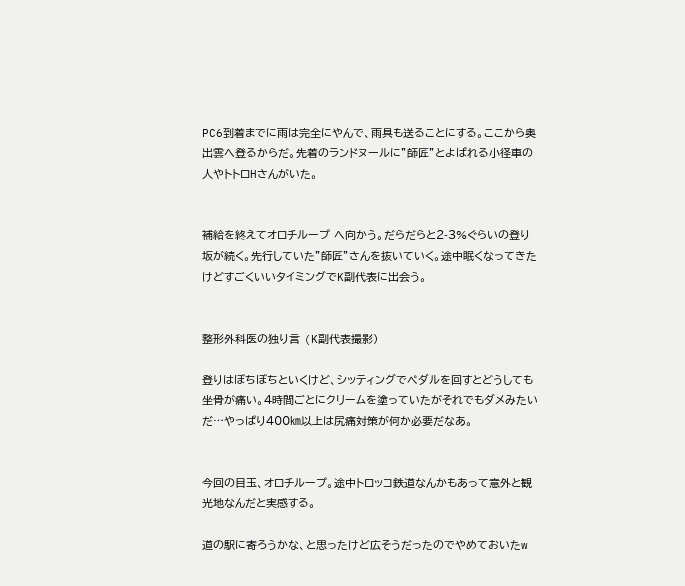PC6到着までに雨は完全にやんで、雨具も送ることにする。ここから奥出雲へ登るからだ。先着のランドヌールに”師匠”とよばれる小径車の人やトトロHさんがいた。


補給を終えてオロチループ へ向かう。だらだらと2-3%ぐらいの登り坂が続く。先行していた”師匠”さんを抜いていく。途中眠くなってきたけどすごくいいタイミングでK副代表に出会う。


整形外科医の独り言 (K副代表撮影)

登りはぼちぼちといくけど、シッティングでペダルを回すとどうしても坐骨が痛い。4時間ごとにクリームを塗っていたがそれでもダメみたいだ…やっぱり400㎞以上は尻痛対策が何か必要だなあ。


今回の目玉、オロチループ。途中トロッコ鉄道なんかもあって意外と観光地なんだと実感する。

道の駅に寄ろうかな、と思ったけど広そうだったのでやめておいたw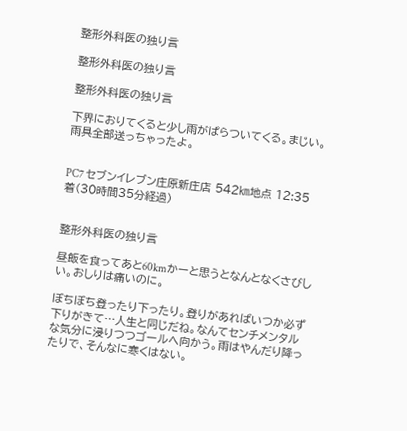整形外科医の独り言

整形外科医の独り言

整形外科医の独り言

下界におりてくると少し雨がぱらついてくる。まじい。雨具全部送っちゃったよ。


PC7 セブンイレブン庄原新庄店 542㎞地点 12:35着(30時間35分経過)


整形外科医の独り言

昼飯を食ってあと60kmかーと思うとなんとなくさびしい。おしりは痛いのに。

ぼちぼち登ったり下ったり。登りがあればいつか必ず下りがきて…人生と同じだね。なんてセンチメンタルな気分に浸りつつゴールへ向かう。雨はやんだり降ったりで、そんなに寒くはない。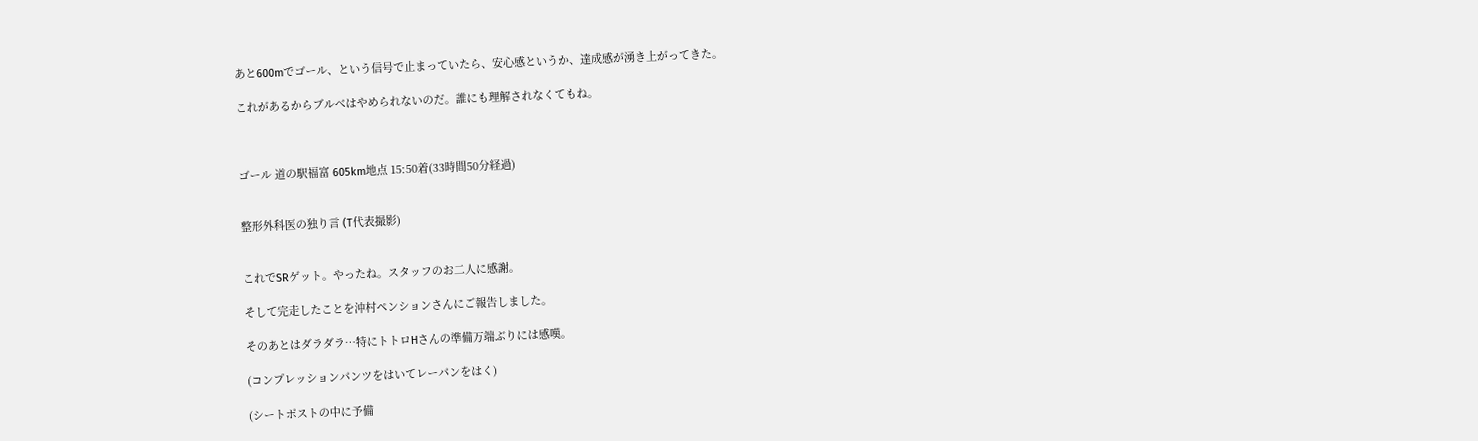あと600mでゴール、という信号で止まっていたら、安心感というか、達成感が湧き上がってきた。

これがあるからブルべはやめられないのだ。誰にも理解されなくてもね。



ゴール 道の駅福富 605km地点 15:50着(33時間50分経過)


整形外科医の独り言 (T代表撮影)


これでSRゲット。やったね。スタッフのお二人に感謝。

そして完走したことを沖村ペンションさんにご報告しました。

そのあとはダラダラ…特にトトロHさんの準備万端ぶりには感嘆。

(コンプレッションパンツをはいてレーパンをはく)

(シートポストの中に予備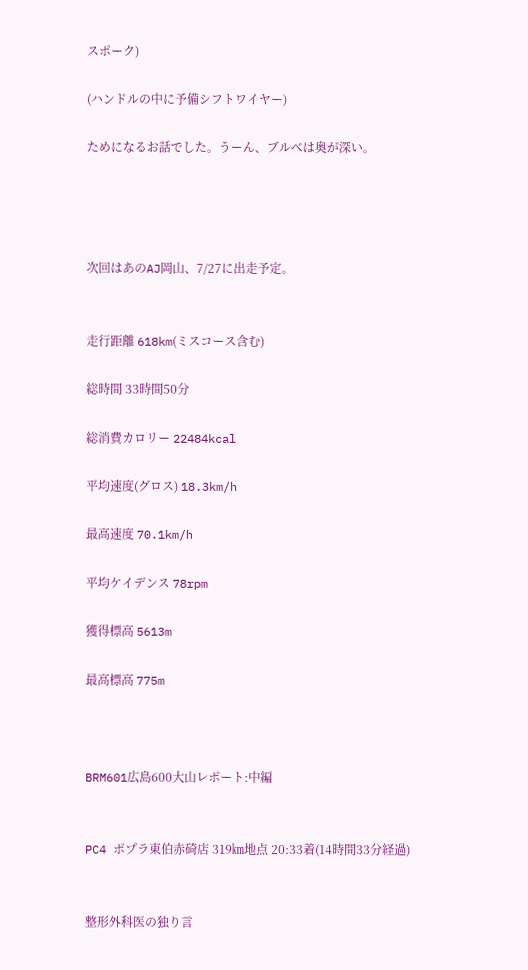スポーク)

(ハンドルの中に予備シフトワイヤー)

ためになるお話でした。うーん、ブルべは奥が深い。




次回はあのAJ岡山、7/27に出走予定。


走行距離 618km(ミスコース含む)

総時間 33時間50分

総消費カロリー 22484kcal

平均速度(グロス) 18.3km/h

最高速度 70.1km/h

平均ケイデンス 78rpm

獲得標高 5613m

最高標高 775m



BRM601広島600大山レポート:中編


PC4 ポプラ東伯赤碕店 319㎞地点 20:33着(14時間33分経過)


整形外科医の独り言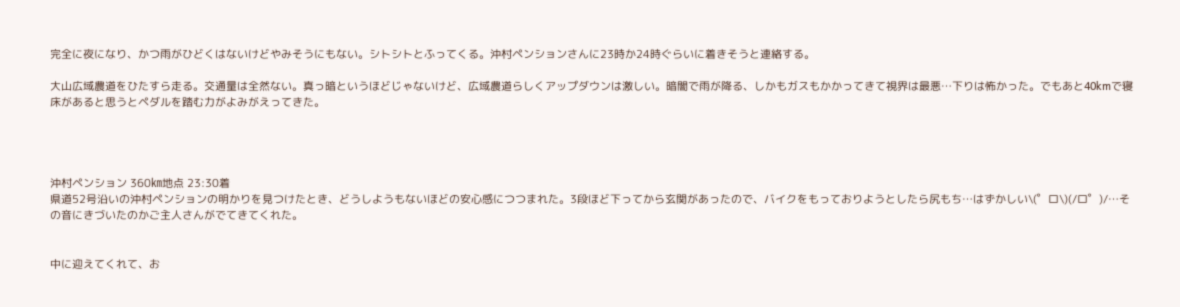完全に夜になり、かつ雨がひどくはないけどやみそうにもない。シトシトとふってくる。沖村ペンションさんに23時か24時ぐらいに着きそうと連絡する。

大山広域農道をひたすら走る。交通量は全然ない。真っ暗というほどじゃないけど、広域農道らしくアップダウンは激しい。暗闇で雨が降る、しかもガスもかかってきて視界は最悪…下りは怖かった。でもあと40kmで寝床があると思うとペダルを踏む力がよみがえってきた。




沖村ペンション 360㎞地点 23:30着
県道52号沿いの沖村ペンションの明かりを見つけたとき、どうしようもないほどの安心感につつまれた。3段ほど下ってから玄関があったので、バイクをもっておりようとしたら尻もち…はずかしい\(゜ロ\)(/ロ゜)/…その音にきづいたのかご主人さんがでてきてくれた。


中に迎えてくれて、お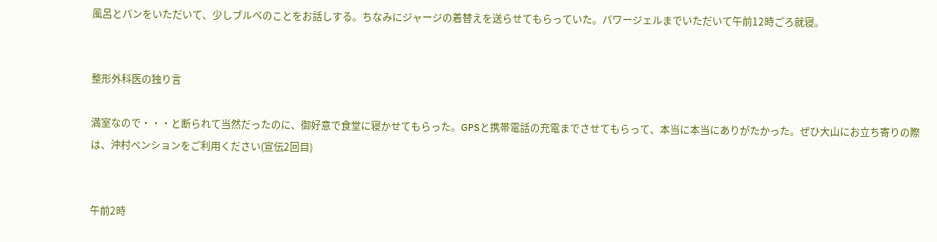風呂とパンをいただいて、少しブルべのことをお話しする。ちなみにジャージの着替えを送らせてもらっていた。パワージェルまでいただいて午前12時ごろ就寝。


整形外科医の独り言

満室なので・・・と断られて当然だったのに、御好意で食堂に寝かせてもらった。GPSと携帯電話の充電までさせてもらって、本当に本当にありがたかった。ぜひ大山にお立ち寄りの際は、沖村ペンションをご利用ください(宣伝2回目)


午前2時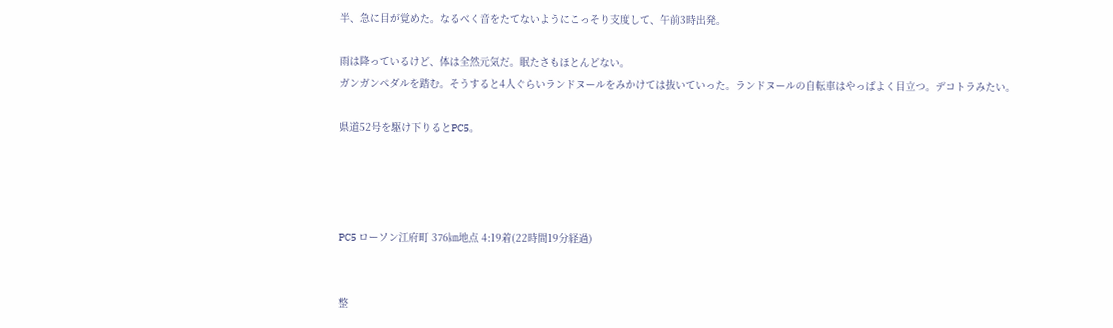半、急に目が覚めた。なるべく音をたてないようにこっそり支度して、午前3時出発。

雨は降っているけど、体は全然元気だ。眠たさもほとんどない。
ガンガンペダルを踏む。そうすると4人ぐらいランドヌールをみかけては抜いていった。ランドヌールの自転車はやっぱよく目立つ。デコトラみたい。

県道52号を駆け下りるとPC5。




PC5 ローソン江府町 376㎞地点 4:19着(22時間19分経過)


整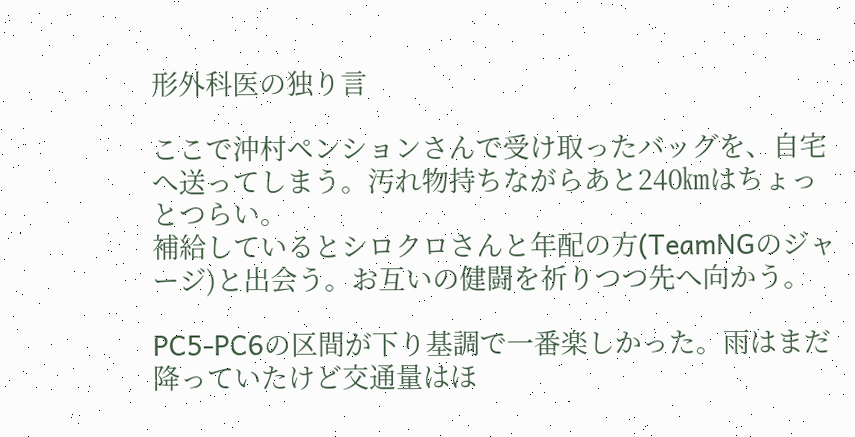形外科医の独り言

ここで沖村ペンションさんで受け取ったバッグを、自宅へ送ってしまう。汚れ物持ちながらあと240㎞はちょっとつらい。
補給しているとシロクロさんと年配の方(TeamNGのジャージ)と出会う。お互いの健闘を祈りつつ先へ向かう。

PC5-PC6の区間が下り基調で一番楽しかった。雨はまだ降っていたけど交通量はほ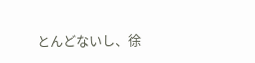とんどないし、徐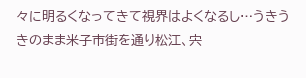々に明るくなってきて視界はよくなるし…うきうきのまま米子市街を通り松江、宍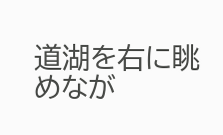道湖を右に眺めなが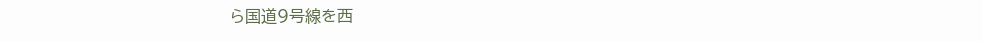ら国道9号線を西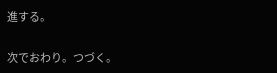進する。

次でおわり。つづく。